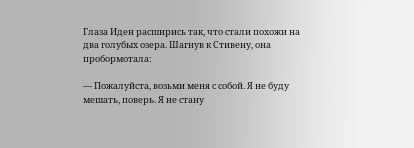Глаза Иден расширись так, что стали похожи на два голубых озера. Шагнув к Стивену, она пробормотала:

— Пожалуйста, возьми меня с собой. Я не буду мешать, поверь. Я не стану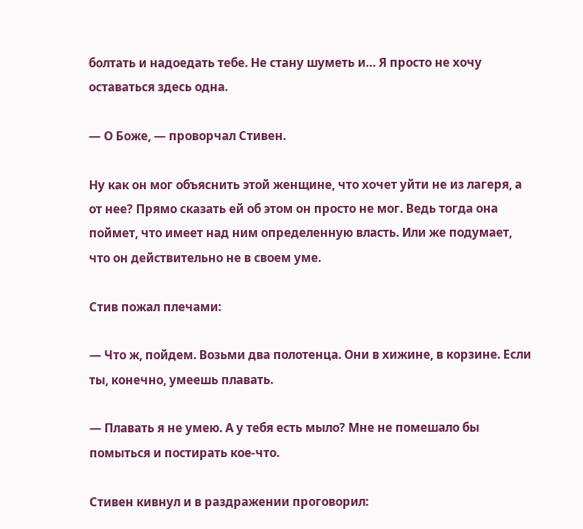болтать и надоедать тебе. Не стану шуметь и… Я просто не хочу оставаться здесь одна.

— О Боже, — проворчал Стивен.

Ну как он мог объяснить этой женщине, что хочет уйти не из лагеря, а от нее? Прямо сказать ей об этом он просто не мог. Ведь тогда она поймет, что имеет над ним определенную власть. Или же подумает, что он действительно не в своем уме.

Стив пожал плечами:

— Что ж, пойдем. Возьми два полотенца. Они в хижине, в корзине. Если ты, конечно, умеешь плавать.

— Плавать я не умею. А у тебя есть мыло? Мне не помешало бы помыться и постирать кое-что.

Стивен кивнул и в раздражении проговорил: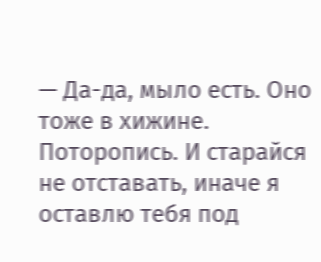— Да-да, мыло есть. Оно тоже в хижине. Поторопись. И старайся не отставать, иначе я оставлю тебя под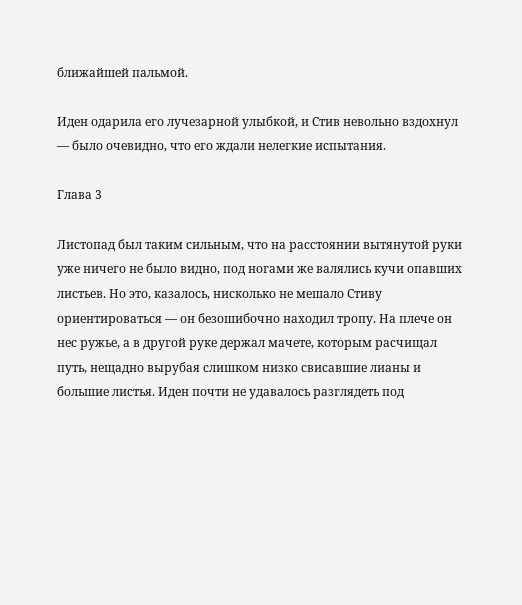ближайшей пальмой.

Иден одарила его лучезарной улыбкой, и Стив невольно вздохнул — было очевидно, что его ждали нелегкие испытания.

Глава 3

Листопад был таким сильным, что на расстоянии вытянутой руки уже ничего не было видно, под ногами же валялись кучи опавших листьев. Но это, казалось, нисколько не мешало Стиву ориентироваться — он безошибочно находил тропу. На плече он нес ружье, а в другой руке держал мачете, которым расчищал путь, нещадно вырубая слишком низко свисавшие лианы и большие листья. Иден почти не удавалось разглядеть под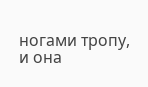ногами тропу, и она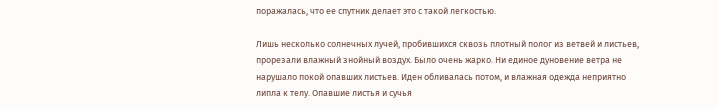поражалась, что ее спутник делает это с такой легкостью.

Лишь несколько солнечных лучей, пробившихся сквозь плотный полог из ветвей и листьев, прорезали влажный знойный воздух. Было очень жарко. Ни единое дуновение ветра не нарушало покой опавших листьев. Иден обливалась потом, и влажная одежда неприятно липла к телу. Опавшие листья и сучья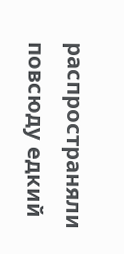распространяли повсюду едкий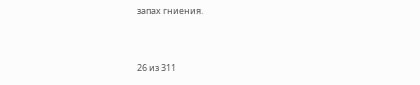запах гниения.



26 из 311